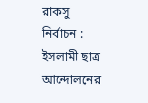রাকসু নির্বাচন : ইসলামী ছাত্র আন্দোলনের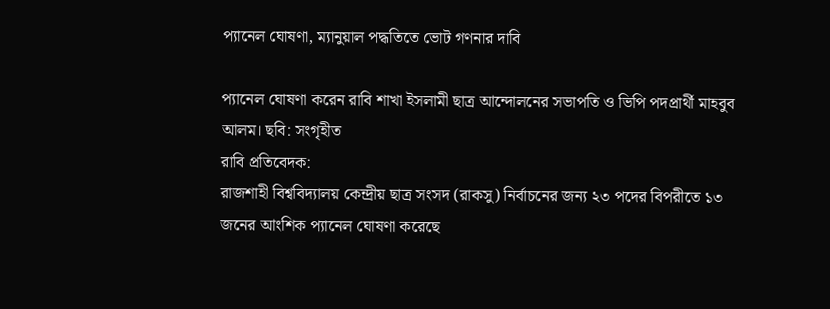প্যানেল ঘোষণা, ম্যানুয়াল পদ্ধতিতে ভোট গণনার দাবি

প্যানেল ঘোষণা করেন রাবি শাখা ইসলামী ছাত্র আন্দোলনের সভাপতি ও ভিপি পদপ্রার্থী মাহবুব আলম। ছবি: সংগৃহীত
রাবি প্রতিবেদক:
রাজশাহী বিশ্ববিদ্যালয় কেন্দ্রীয় ছাত্র সংসদ (রাকসু) নির্বাচনের জন্য ২৩ পদের বিপরীতে ১৩ জনের আংশিক প্যানেল ঘোষণা করেছে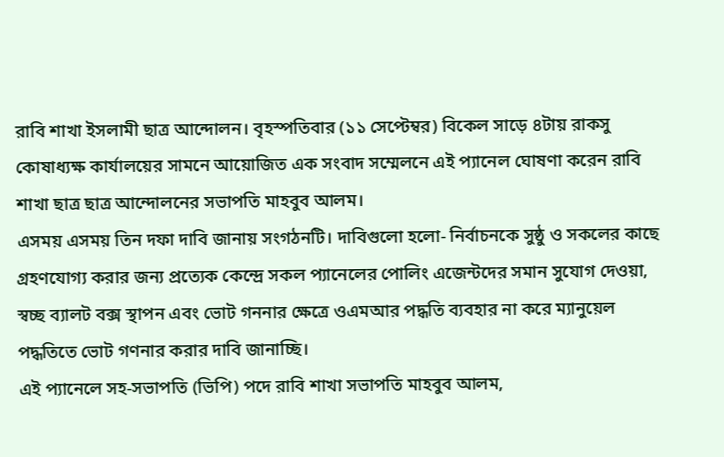রাবি শাখা ইসলামী ছাত্র আন্দোলন। বৃহস্পতিবার (১১ সেপ্টেম্বর) বিকেল সাড়ে ৪টায় রাকসু কোষাধ্যক্ষ কার্যালয়ের সামনে আয়োজিত এক সংবাদ সম্মেলনে এই প্যানেল ঘোষণা করেন রাবি শাখা ছাত্র ছাত্র আন্দোলনের সভাপতি মাহবুব আলম।
এসময় এসময় তিন দফা দাবি জানায় সংগঠনটি। দাবিগুলো হলো- নির্বাচনকে সুষ্ঠু ও সকলের কাছে গ্রহণযোগ্য করার জন্য প্রত্যেক কেন্দ্রে সকল প্যানেলের পোলিং এজেন্টদের সমান সুযোগ দেওয়া, স্বচ্ছ ব্যালট বক্স স্থাপন এবং ভোট গননার ক্ষেত্রে ওএমআর পদ্ধতি ব্যবহার না করে ম্যানুয়েল পদ্ধতিতে ভোট গণনার করার দাবি জানাচ্ছি।
এই প্যানেলে সহ-সভাপতি (ভিপি) পদে রাবি শাখা সভাপতি মাহবুব আলম,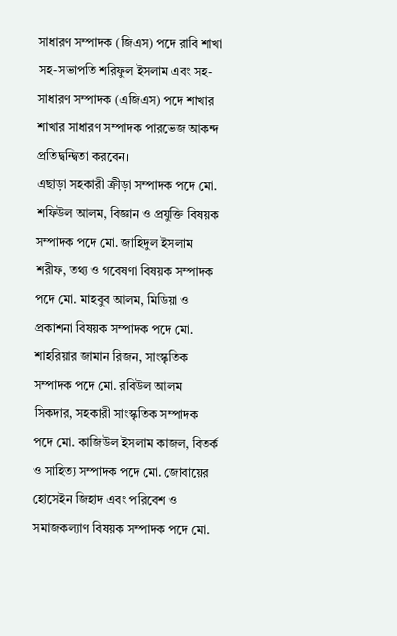সাধারণ সম্পাদক (জিএস) পদে রাবি শাখা সহ-সভাপতি শরিফুল ইসলাম এবং সহ-সাধারণ সম্পাদক (এজিএস) পদে শাখার শাখার সাধারণ সম্পাদক পারভেজ আকন্দ প্রতিদ্বন্দ্বিতা করবেন।
এছাড়া সহকারী ক্রীড়া সম্পাদক পদে মো. শফিউল আলম, বিজ্ঞান ও প্রযুক্তি বিষয়ক সম্পাদক পদে মো. জাহিদুল ইসলাম শরীফ, তথ্য ও গবেষণা বিষয়ক সম্পাদক পদে মো. মাহবুব আলম, মিডিয়া ও প্রকাশনা বিষয়ক সম্পাদক পদে মো. শাহরিয়ার জামান রিজন, সাংস্কৃতিক সম্পাদক পদে মো. রবিউল আলম সিকদার, সহকারী সাংস্কৃতিক সম্পাদক পদে মো. কাজিউল ইসলাম কাজল, বিতর্ক ও সাহিত্য সম্পাদক পদে মো. জোবায়ের হোসেইন জিহাদ এবং পরিবেশ ও সমাজকল্যাণ বিষয়ক সম্পাদক পদে মো.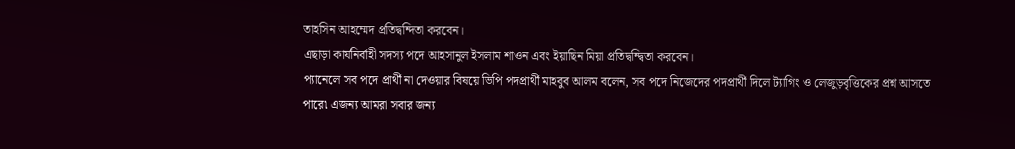তাহসিন আহম্মেদ প্রতিদ্বন্দিতা করবেন।
এছাড়া কার্যনির্বাহী সদস্য পদে আহসানুল ইসলাম শাওন এবং ইয়াছিন মিয়া প্রতিদ্বন্দ্বিতা করবেন।
প্যানেলে সব পদে প্রার্থী না দেওয়ার বিষয়ে ভিপি পদপ্রার্থী মাহবুব আলম বলেন, সব পদে নিজেদের পদপ্রার্থী দিলে ট্যাগিং ও লেজুড়বৃত্তিকের প্রশ্ন আসতে পারে৷ এজন্য আমরা সবার জন্য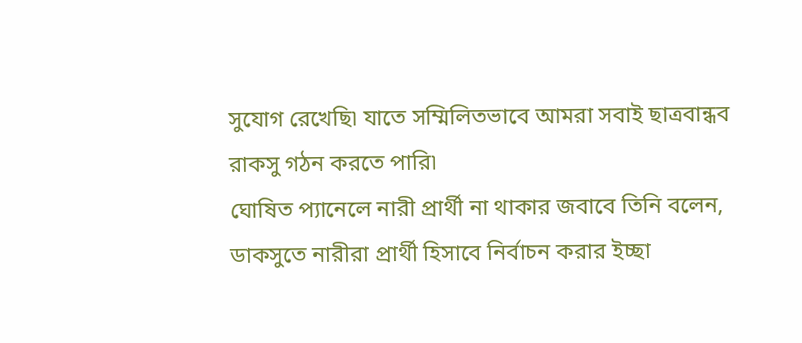সুযোগ রেখেছি৷ যাতে সম্মিলিতভাবে আমরা সবাই ছাত্রবান্ধব রাকসু গঠন করতে পারি৷
ঘোষিত প্যানেলে নারী প্রার্থী না থাকার জবাবে তিনি বলেন, ডাকসুতে নারীরা প্রার্থী হিসাবে নির্বাচন করার ইচ্ছা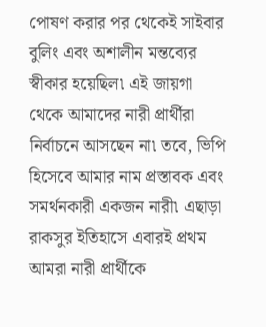পোষণ করার পর থেকেই সাইবার বুলিং এবং অশালীন মন্তব্যের স্বীকার হয়েছিল৷ এই জায়গা থেকে আমাদের নারী প্রার্থীরা নির্বাচনে আসছেন না৷ তবে, ভিপি হিসেবে আমার নাম প্রস্তাবক এবং সমর্থনকারী একজন নারী৷ এছাড়া রাকসুর ইতিহাসে এবারই প্রথম আমরা নারী প্রার্থীকে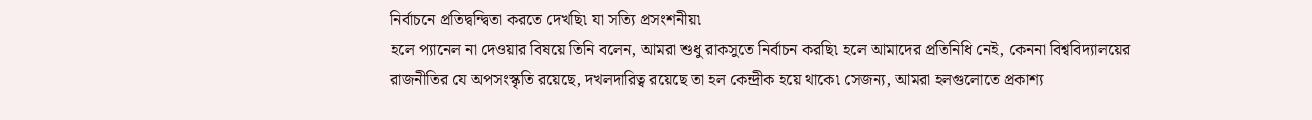নির্বাচনে প্রতিদ্বন্দ্বিতা করতে দেখছি৷ যা সত্যি প্রসংশনীয়৷
হলে প্যানেল না দেওয়ার বিষয়ে তিনি বলেন, আমরা শুধু রাকসুতে নির্বাচন করছি৷ হলে আমাদের প্রতিনিধি নেই, কেননা বিশ্ববিদ্যালয়ের রাজনীতির যে অপসংস্কৃতি রয়েছে, দখলদারিত্ব রয়েছে তা হল কেন্দ্রীক হয়ে থাকে৷ সেজন্য, আমরা হলগুলোতে প্রকাশ্য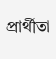প্রার্থীতা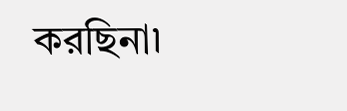করছিনা৷